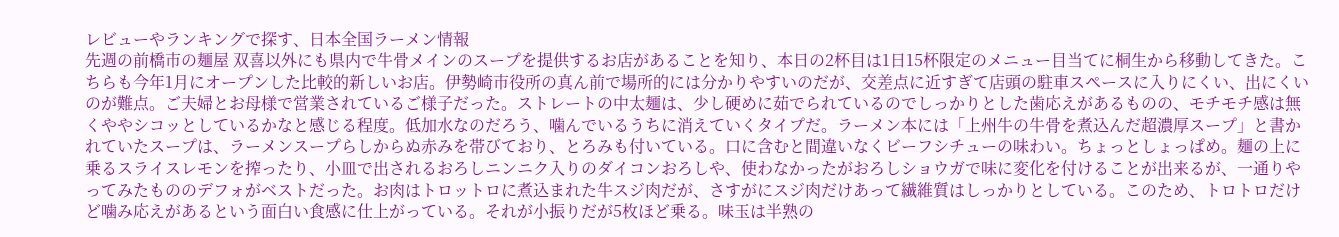レビューやランキングで探す、日本全国ラーメン情報
先週の前橋市の麺屋 双喜以外にも県内で牛骨メインのスープを提供するお店があることを知り、本日の2杯目は1日15杯限定のメニュー目当てに桐生から移動してきた。こちらも今年1月にオープンした比較的新しいお店。伊勢崎市役所の真ん前で場所的には分かりやすいのだが、交差点に近すぎて店頭の駐車スペースに入りにくい、出にくいのが難点。ご夫婦とお母様で営業されているご様子だった。ストレートの中太麺は、少し硬めに茹でられているのでしっかりとした歯応えがあるものの、モチモチ感は無くややシコッとしているかなと感じる程度。低加水なのだろう、噛んでいるうちに消えていくタイプだ。ラーメン本には「上州牛の牛骨を煮込んだ超濃厚スープ」と書かれていたスープは、ラーメンスープらしからぬ赤みを帯びており、とろみも付いている。口に含むと間違いなくビーフシチューの味わい。ちょっとしょっぱめ。麺の上に乗るスライスレモンを搾ったり、小皿で出されるおろしニンニク入りのダイコンおろしや、使わなかったがおろしショウガで味に変化を付けることが出来るが、一通りやってみたもののデフォがベストだった。お肉はトロットロに煮込まれた牛スジ肉だが、さすがにスジ肉だけあって繊維質はしっかりとしている。このため、トロトロだけど噛み応えがあるという面白い食感に仕上がっている。それが小振りだが5枚ほど乗る。味玉は半熟の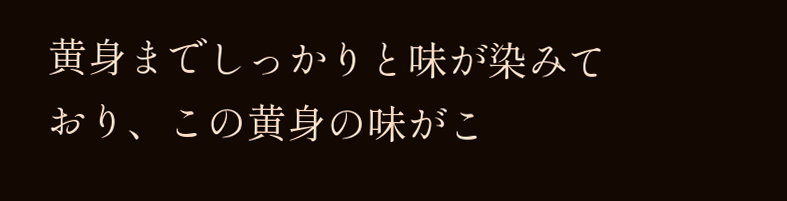黄身までしっかりと味が染みており、この黄身の味がこ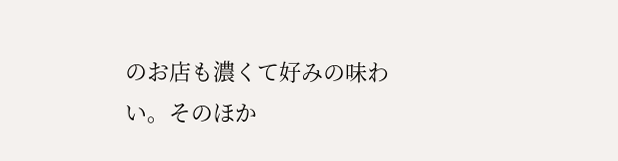のお店も濃くて好みの味わい。そのほか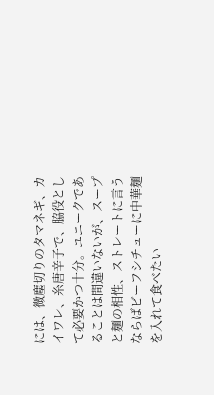には、微塵切りのタマネギ、カイワレ、糸唐辛子で、脇役として必要かつ十分。ユニークであることは間違いないが、スープと麺の相性、ストレートに言うならばビーフシチューに中華麺を入れて食べたい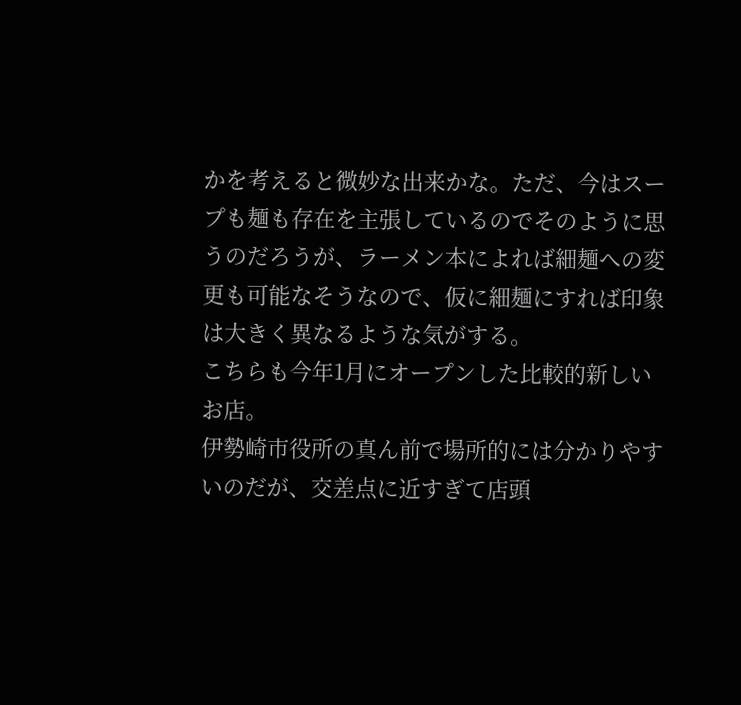かを考えると微妙な出来かな。ただ、今はスープも麺も存在を主張しているのでそのように思うのだろうが、ラーメン本によれば細麺への変更も可能なそうなので、仮に細麺にすれば印象は大きく異なるような気がする。
こちらも今年1月にオープンした比較的新しいお店。
伊勢崎市役所の真ん前で場所的には分かりやすいのだが、交差点に近すぎて店頭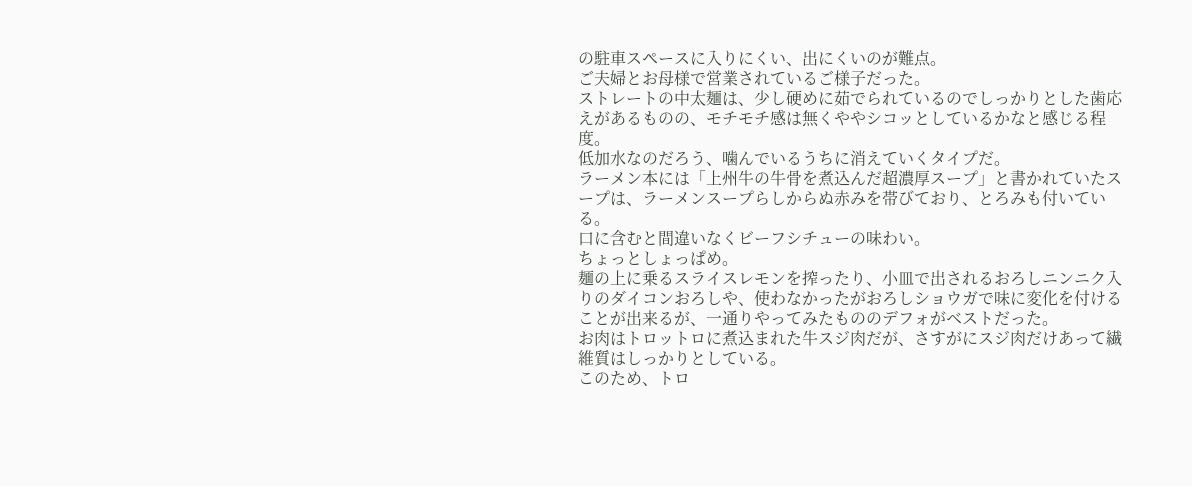の駐車スペースに入りにくい、出にくいのが難点。
ご夫婦とお母様で営業されているご様子だった。
ストレートの中太麺は、少し硬めに茹でられているのでしっかりとした歯応えがあるものの、モチモチ感は無くややシコッとしているかなと感じる程度。
低加水なのだろう、噛んでいるうちに消えていくタイプだ。
ラーメン本には「上州牛の牛骨を煮込んだ超濃厚スープ」と書かれていたスープは、ラーメンスープらしからぬ赤みを帯びており、とろみも付いている。
口に含むと間違いなくビーフシチューの味わい。
ちょっとしょっぱめ。
麺の上に乗るスライスレモンを搾ったり、小皿で出されるおろしニンニク入りのダイコンおろしや、使わなかったがおろしショウガで味に変化を付けることが出来るが、一通りやってみたもののデフォがベストだった。
お肉はトロットロに煮込まれた牛スジ肉だが、さすがにスジ肉だけあって繊維質はしっかりとしている。
このため、トロ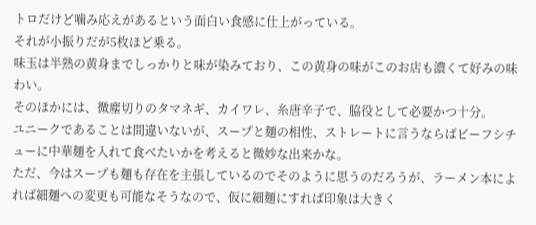トロだけど噛み応えがあるという面白い食感に仕上がっている。
それが小振りだが5枚ほど乗る。
味玉は半熟の黄身までしっかりと味が染みており、この黄身の味がこのお店も濃くて好みの味わい。
そのほかには、微塵切りのタマネギ、カイワレ、糸唐辛子で、脇役として必要かつ十分。
ユニークであることは間違いないが、スープと麺の相性、ストレートに言うならばビーフシチューに中華麺を入れて食べたいかを考えると微妙な出来かな。
ただ、今はスープも麺も存在を主張しているのでそのように思うのだろうが、ラーメン本によれば細麺への変更も可能なそうなので、仮に細麺にすれば印象は大きく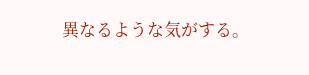異なるような気がする。